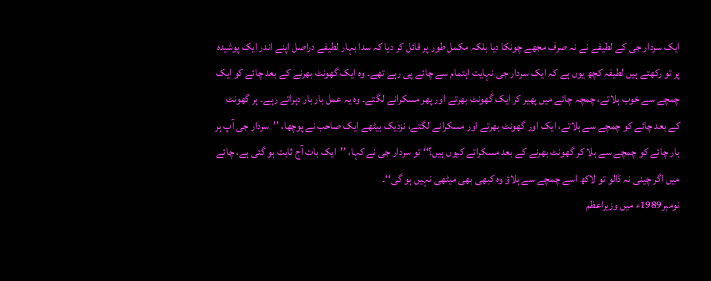ایک سردار جی کے لطیفے نے نہ صرف مجھے چونکا دیا بلکہ مکمل طور پر قائل کر دیا کہ سدا بہار لطیفے دراصل اپنے اندر ایک پوشیدہ پر تو رکھتے ہیں لطیفہ کچھ یوں ہے کہ ایک سردار جی نہایت اہتمام سے چائے پی رہے تھے۔ وہ ایک گھونٹ بھرنے کے بعد چائے کو ایک چمچے سے خوب ہلاتے، چمچہ چائے میں پھیر کر ایک گھونٹ بھرتے اور پھر مسکرانے لگتے۔ وہ یہ عمل بار بار دہراتے رہے۔ ہر گھونٹ کے بعد چائے کو چمچے سے ہلاتے، ایک اور گھونٹ بھرتے اور مسکرانے لگتے، نزدیک بیٹھے ایک صاحب نے پوچھا، ’’سردار جی آپ ہر بار چائے کو چمچے سے ہلا کر گھونٹ بھرنے کے بعد مسکراتے کیوں ہیں؟‘‘ تو سردار جی نے کہا، ’’ایک بات آج ثابت ہو گئی ہے، چائے میں اگر چینی نہ ڈالو تو لاکھ اسے چمچے سے ہلاؤ وہ کبھی بھی میٹھی نہیں ہو گی‘‘۔
نومبر1989ء میں وزیراعظم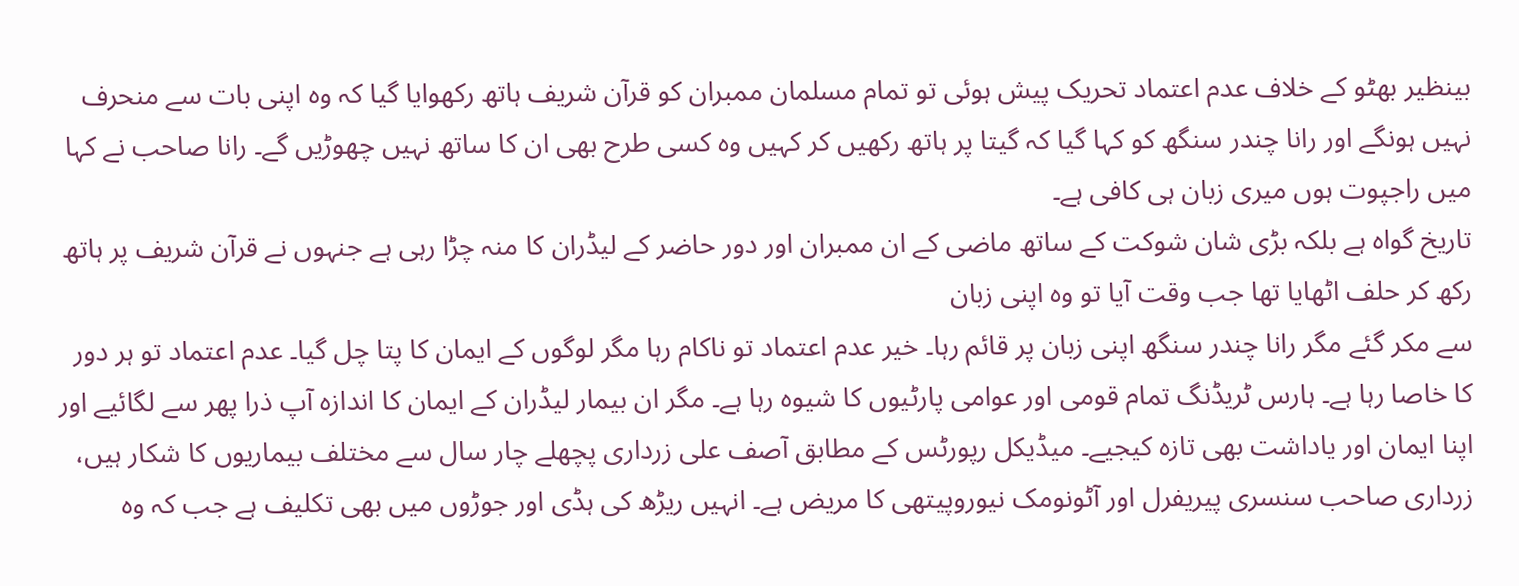بینظیر بھٹو کے خلاف عدم اعتماد تحریک پیش ہوئی تو تمام مسلمان ممبران کو قرآن شریف ہاتھ رکھوایا گیا کہ وہ اپنی بات سے منحرف نہیں ہونگے اور رانا چندر سنگھ کو کہا گیا کہ گیتا پر ہاتھ رکھیں کر کہیں وہ کسی طرح بھی ان کا ساتھ نہیں چھوڑیں گے۔ رانا صاحب نے کہا میں راجپوت ہوں میری زبان ہی کافی ہے۔
تاریخ گواہ ہے بلکہ بڑی شان شوکت کے ساتھ ماضی کے ان ممبران اور دور حاضر کے لیڈران کا منہ چڑا رہی ہے جنہوں نے قرآن شریف پر ہاتھ رکھ کر حلف اٹھایا تھا جب وقت آیا تو وہ اپنی زبان
سے مکر گئے مگر رانا چندر سنگھ اپنی زبان پر قائم رہا۔ خیر عدم اعتماد تو ناکام رہا مگر لوگوں کے ایمان کا پتا چل گیا۔ عدم اعتماد تو ہر دور کا خاصا رہا ہے۔ ہارس ٹریڈنگ تمام قومی اور عوامی پارٹیوں کا شیوہ رہا ہے۔ مگر ان بیمار لیڈران کے ایمان کا اندازہ آپ ذرا پھر سے لگائیے اور اپنا ایمان اور یاداشت بھی تازہ کیجیے۔ میڈیکل رپورٹس کے مطابق آصف علی زرداری پچھلے چار سال سے مختلف بیماریوں کا شکار ہیں، زرداری صاحب سنسری پیریفرل اور آٹونومک نیوروپیتھی کا مریض ہے۔ انہیں ریڑھ کی ہڈی اور جوڑوں میں بھی تکلیف ہے جب کہ وہ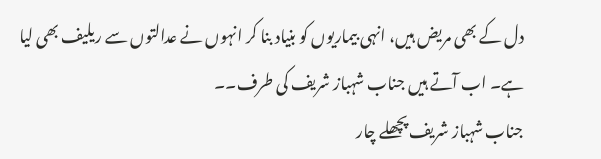دل کے بھی مریض ہیں، انہی بیماریوں کو بنیاد بنا کر انہوں نے عدالتوں سے ریلیف بھی لیا ہے۔ اب آتے ہیں جناب شہباز شریف کی طرف۔۔
جناب شہباز شریف پچھلے چار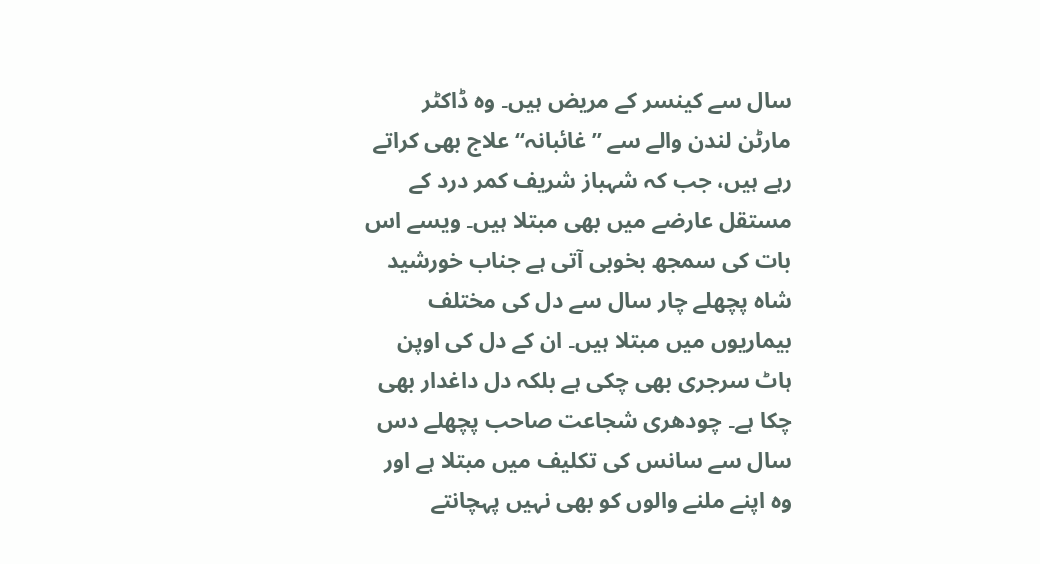سال سے کینسر کے مریض ہیں۔ وہ ڈاکٹر مارٹن لندن والے سے ’’غائبانہ‘‘ علاج بھی کراتے رہے ہیں، جب کہ شہباز شریف کمر درد کے مستقل عارضے میں بھی مبتلا ہیں۔ ویسے اس بات کی سمجھ بخوبی آتی ہے جناب خورشید شاہ پچھلے چار سال سے دل کی مختلف بیماریوں میں مبتلا ہیں۔ ان کے دل کی اوپن ہاٹ سرجری بھی چکی ہے بلکہ دل داغدار بھی چکا ہے۔ چودھری شجاعت صاحب پچھلے دس سال سے سانس کی تکلیف میں مبتلا ہے اور وہ اپنے ملنے والوں کو بھی نہیں پہچانتے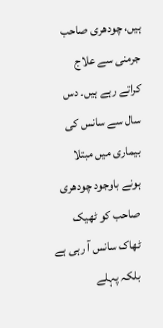ہیں، چودھری صاحب جرمنی سے علاج کراتے رہے ہیں۔ دس سال سے سانس کی بیماری میں مبتلا ہونے باوجود چودھری صاحب کو ٹھیک ٹھاک سانس آ رہی ہے بلکہ پہلے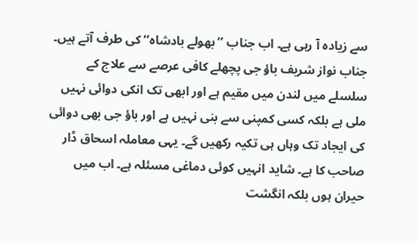سے زیادہ آ رہی ہے۔ اب جناب ’’بھولے بادشاہ‘‘ کی طرف آتے ہیں۔ جناب نواز شریف باؤ جی پچھلے کافی عرصے سے علاج کے سلسلے میں لندن میں مقیم ہے اور ابھی تک انکی دوائی نہیں ملی ہے بلکہ کسی کمپنی سے بنی نہیں ہے اور باؤ جی بھی دوائی کی ایجاد تک وہاں ہی تکیہ رکھیں گے۔ یہی معاملہ اسحاق ڈار صاحب کا ہے۔ شاید انہیں کوئی دماغی مسئلہ ہے۔ اب میں حیران ہوں بلکہ انگشت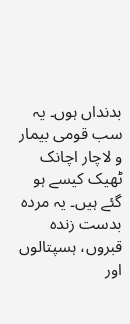بدنداں ہوں۔ یہ سب قومی بیمار و لاچار اچانک ٹھیک کیسے ہو گئے ہیں۔ یہ مردہ بدست زندہ قبروں، ہسپتالوں اور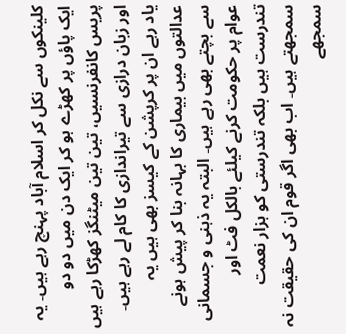کلینکوں سے نکل کر اسلام آباد پہنچ رہے ہیں۔ یہ ایک پاؤں پر کھڑے ہو کر ایک دن میں دو دو پریس کانفرنسیں، تین تین میٹنگز کھڑکا رہے ہیں اور زبان درازی سے تیراندازی کا کام لے رہے ہیں۔ یاد رہے ان پر کرپشن کے کیسز بھی ہیں یہ عدالتوں میں بیماری کا بہانہ بنا کر پیش ہونے سے بچتے بھی رہے ہیں۔ البتہ یہ ذہنی و جسمانی عوام پر حکومت کرنے کیلئے بالکل فٹ اور تندرست ہیں بلکہ تندرستی کو ہزار نعمت سمجھتے ہیں۔ اب بھی اگر قوم ان کی حقیقت نہ سمجھے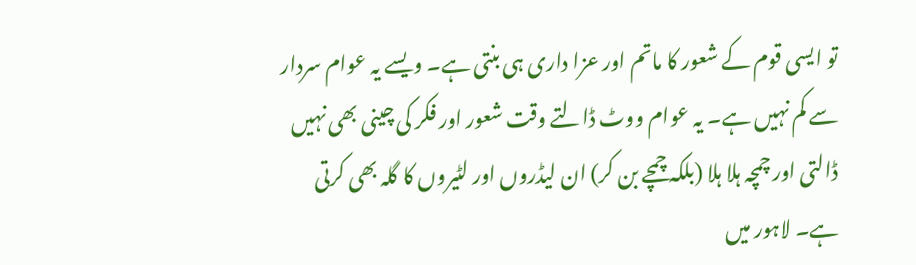تو ایسی قوم کے شعور کا ماتم اور عزا داری ہی بنتی ہے۔ ویسے یہ عوام سردار سے کم نہیں ہے۔ یہ عوام ووٹ ڈالتے وقت شعور اور فکر کی چینی بھی نہیں ڈالتی اور چمچہ ہلا ہلا (بلکہ چمچے بن کر) ان لیڈروں اور لٹیروں کا گلہ بھی کرتی ہے۔ لاہور میں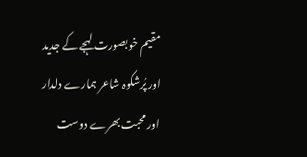مقیم خوبصورت لہجے کے جدید اور پُرشکوہ شاعر ہمارے دلدار اور محبت بھرے دوست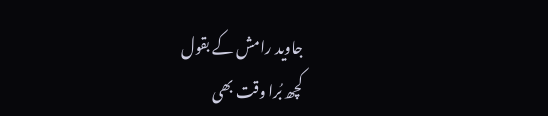جاوید رامش کے بقول
کچھ بُرا وقت بھی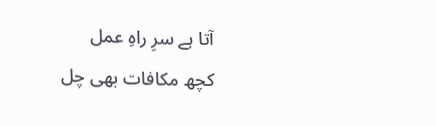آتا ہے سرِ راہِ عمل
کچھ مکافات بھی چل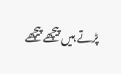پڑتے ہیں پیچھے پیچھے